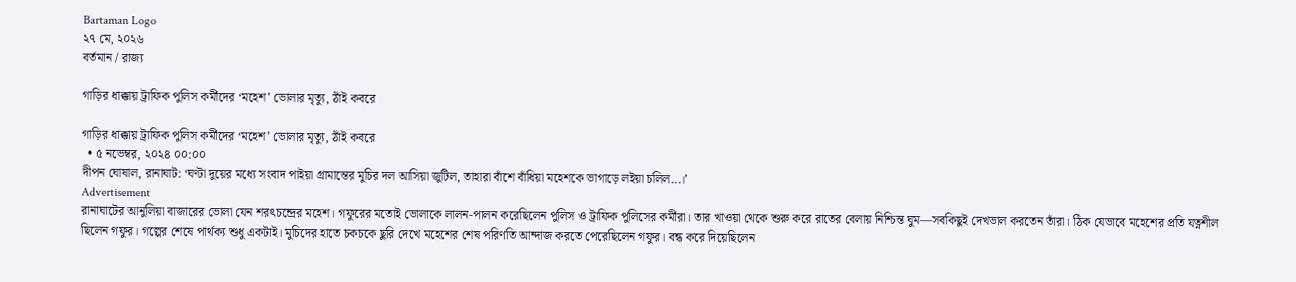Bartaman Logo
২৭ মে, ২০২৬
বর্তমান / রাজ্য

গাড়ির ধাক্কায় ট্রাফিক পুলিস কর্মীদের ‘মহেশ’ ভোলার মৃত্যু, ঠাঁই কবরে

গাড়ির ধাক্কায় ট্রাফিক পুলিস কর্মীদের ‘মহেশ’ ভোলার মৃত্যু, ঠাঁই কবরে
  • ৫ নভেম্বর, ২০২৪ ০০:০০
দীপন ঘোষাল, রানাঘাট: ‘ঘণ্টা দুয়ের মধ্যে সংবাদ পাইয়া গ্রামান্তের মুচির দল আসিয়া জুটিল, তাহারা বাঁশে বাঁধিয়া মহেশকে ভাগাড়ে লইয়া চলিল...।’
Advertisement
রানাঘাটের আনুলিয়া বাজারের ভোলা যেন শরৎচন্দ্রের মহেশ। গফুরের মতোই ভোলাকে লালন-পালন করেছিলেন পুলিস ও ট্রাফিক পুলিসের কর্মীরা। তার খাওয়া থেকে শুরু করে রাতের বেলায় নিশ্চিন্ত ঘুম—সবকিছুই দেখভাল করতেন তাঁরা। ঠিক যেভাবে মহেশের প্রতি যত্নশীল ছিলেন গফুর। গল্পের শেষে পার্থক্য শুধু একটাই। মুচিদের হাতে চকচকে ছুরি দেখে মহেশের শেষ পরিণতি আন্দাজ করতে পেরেছিলেন গফুর। বন্ধ করে দিয়েছিলেন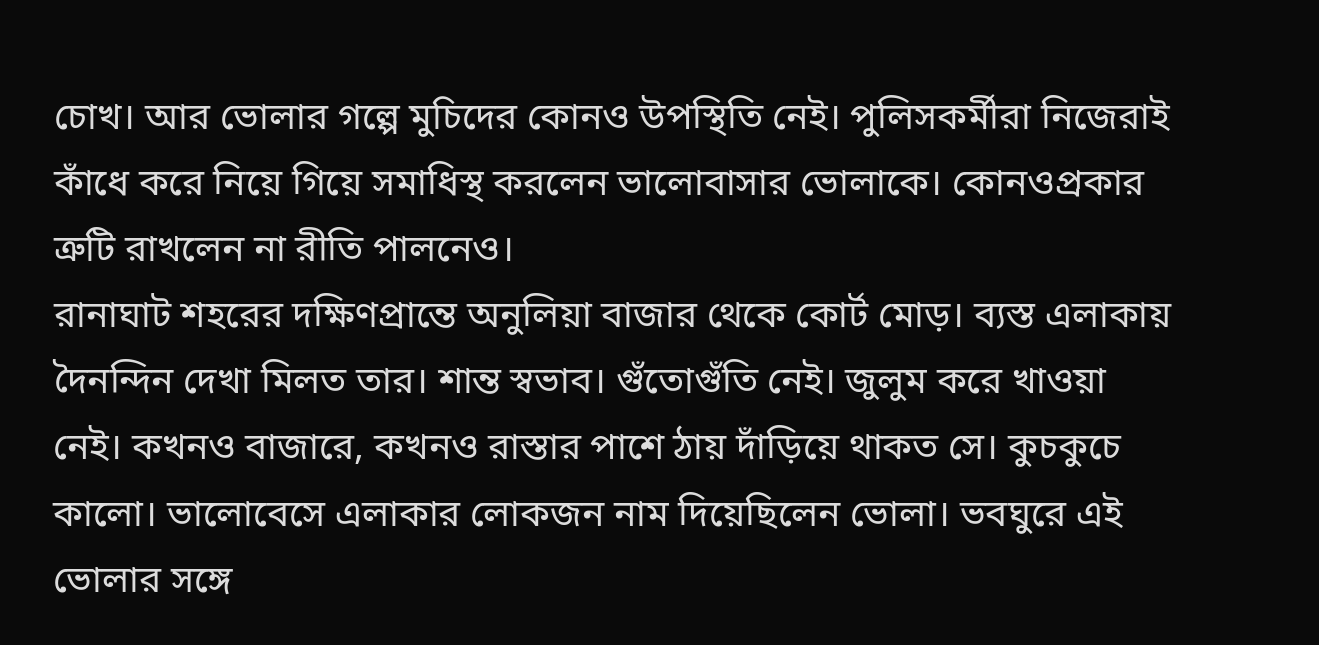চোখ। আর ভোলার গল্পে মুচিদের কোনও উপস্থিতি নেই। পুলিসকর্মীরা নিজেরাই কাঁধে করে নিয়ে গিয়ে সমাধিস্থ করলেন ভালোবাসার ভোলাকে। কোনওপ্রকার ত্রুটি রাখলেন না রীতি পালনেও।
রানাঘাট শহরের দক্ষিণপ্রান্তে অনুলিয়া বাজার থেকে কোর্ট মোড়। ব্যস্ত এলাকায় দৈনন্দিন দেখা মিলত তার। শান্ত স্বভাব। গুঁতোগুঁতি নেই। জুলুম করে খাওয়া নেই। কখনও বাজারে, কখনও রাস্তার পাশে ঠায় দাঁড়িয়ে থাকত সে। কুচকুচে কালো। ভালোবেসে এলাকার লোকজন নাম দিয়েছিলেন ভোলা। ভবঘুরে এই ভোলার সঙ্গে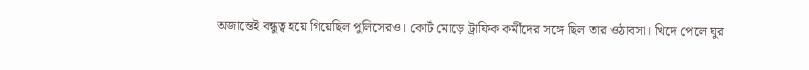অজান্তেই বন্ধুত্ব হয়ে গিয়েছিল পুলিসেরও। কোর্ট মোড়ে ট্রাফিক কর্মীদের সঙ্গে ছিল তার ওঠাবসা। খিদে পেলে ঘুর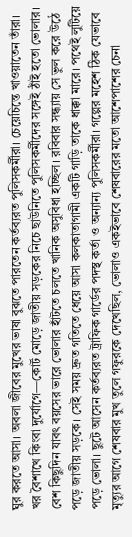ঘুর করতে আসা। অবলা জীবের মুখের ভাষা বুঝতে পারতেন কর্তব্যরত পুলিসকর্মীরা। চেয়েচিন্তে খাওয়াতেন তাঁরা। খর বৈশাখে কিংবা দুর্যোগে—কোর্ট মোড়ে জাতীয় সড়কের নিচে ছাউনিতে পুলিসকর্মীদের সঙ্গেই ঠাঁই হতো ভোলার। বেশ কিছুদিন যাবৎ বয়সের ভারে ভোলার হাঁটতে চলতে খানিক অসুবিধা হচ্ছিল। রবিবার সন্ধ্যায় সে ভুল করে উঠে পড়ে জাতীয় সড়কে। সেই সময় দ্রুত গতিতে ধেয়ে আসা কলকাতাগামী একটি গাড়ি তাকে ধাক্কা মারে। পথেই লুটিয়ে পড়ে ভোলা। ছুটে আসেন কর্তব্যরত ট্রাফিক গার্ডের পদস্থ কর্তা ও অন্যান্য পুলিসকর্মীরা। গল্পের মহেশ ঠিক যেভাবে মৃত্যুর আগে শেষবার মুখ তুলে গফুরকে দেখেছিল, ভোলাও একইভাবে শেষবারের মতো আশেপাশের চেনা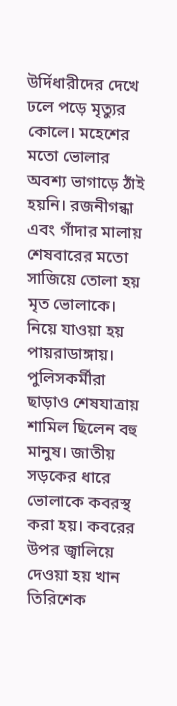উর্দিধারীদের দেখে ঢলে পড়ে মৃত্যুর কোলে। মহেশের মতো ভোলার অবশ্য ভাগাড়ে ঠাঁই হয়নি। রজনীগন্ধা এবং গাঁদার মালায় শেষবারের মতো সাজিয়ে তোলা হয় মৃত ভোলাকে। নিয়ে যাওয়া হয় পায়রাডাঙ্গায়। পুলিসকর্মীরা ছাড়াও শেষযাত্রায় শামিল ছিলেন বহু মানুষ। জাতীয় সড়কের ধারে ভোলাকে কবরস্থ করা হয়। কবরের উপর জ্বালিয়ে দেওয়া হয় খান তিরিশেক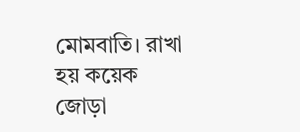মোমবাতি। রাখা হয় কয়েক জোড়া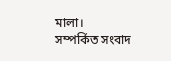মালা।
সম্পর্কিত সংবাদ